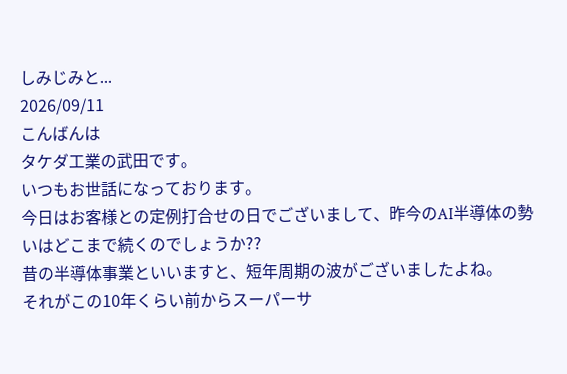しみじみと...
2026/09/11
こんばんは
タケダ工業の武田です。
いつもお世話になっております。
今日はお客様との定例打合せの日でございまして、昨今のAI半導体の勢いはどこまで続くのでしょうか??
昔の半導体事業といいますと、短年周期の波がございましたよね。
それがこの10年くらい前からスーパーサ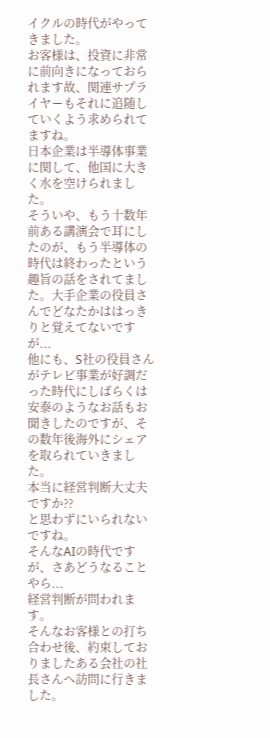イクルの時代がやってきました。
お客様は、投資に非常に前向きになっておられます故、関連サプライヤーもそれに追随していくよう求められてますね。
日本企業は半導体事業に関して、他国に大きく水を空けられました。
そういや、もう十数年前ある講演会で耳にしたのが、もう半導体の時代は終わったという趣旨の話をされてました。大手企業の役員さんでどなたかははっきりと覚えてないですが...
他にも、S社の役員さんがテレビ事業が好調だった時代にしばらくは安泰のようなお話もお聞きしたのですが、その数年後海外にシェアを取られていきました。
本当に経営判断大丈夫ですか??
と思わずにいられないですね。
そんなAIの時代ですが、さあどうなることやら...
経営判断が問われます。
そんなお客様との打ち合わせ後、約束しておりましたある会社の社長さんへ訪問に行きました。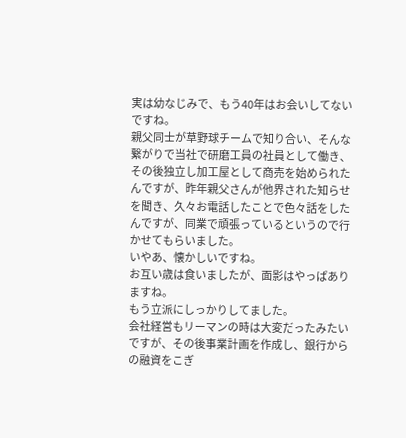実は幼なじみで、もう40年はお会いしてないですね。
親父同士が草野球チームで知り合い、そんな繋がりで当社で研磨工員の社員として働き、その後独立し加工屋として商売を始められたんですが、昨年親父さんが他界された知らせを聞き、久々お電話したことで色々話をしたんですが、同業で頑張っているというので行かせてもらいました。
いやあ、懐かしいですね。
お互い歳は食いましたが、面影はやっぱありますね。
もう立派にしっかりしてました。
会社経営もリーマンの時は大変だったみたいですが、その後事業計画を作成し、銀行からの融資をこぎ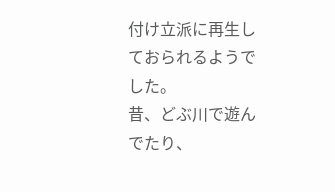付け立派に再生しておられるようでした。
昔、どぶ川で遊んでたり、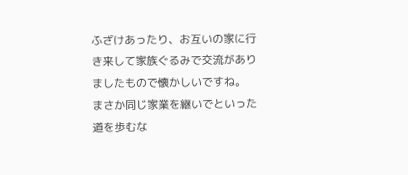ふざけあったり、お互いの家に行き来して家族ぐるみで交流がありましたもので懐かしいですね。
まさか同じ家業を継いでといった道を歩むな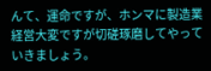んて、運命ですが、ホンマに製造業経営大変ですが切磋琢磨してやっていきましょう。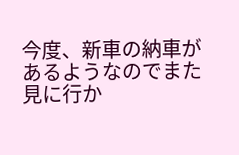今度、新車の納車があるようなのでまた見に行か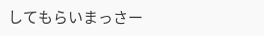してもらいまっさー